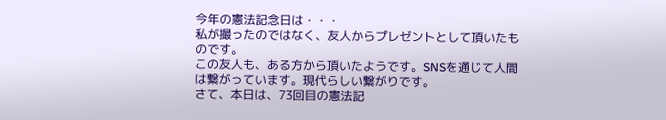今年の憲法記念日は・・・
私が撮ったのではなく、友人からプレゼントとして頂いたものです。
この友人も、ある方から頂いたようです。SNSを通じて人間は繋がっています。現代らしい繋がりです。
さて、本日は、73回目の憲法記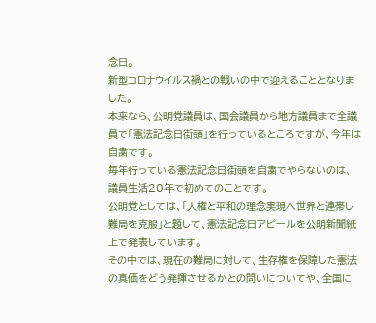念日。
新型コロナウイルス禍との戦いの中で迎えることとなりました。
本来なら、公明党議員は、国会議員から地方議員まで全議員で「憲法記念日街頭」を行っているところですが、今年は自粛です。
毎年行っている憲法記念日街頭を自粛でやらないのは、議員生活20年で初めてのことです。
公明党としては、「人権と平和の理念実現へ世界と連帯し難局を克服」と題して、憲法記念日アピールを公明新聞紙上で発表しています。
その中では、現在の難局に対して、生存権を保障した憲法の真価をどう発揮させるかとの問いについてや、全国に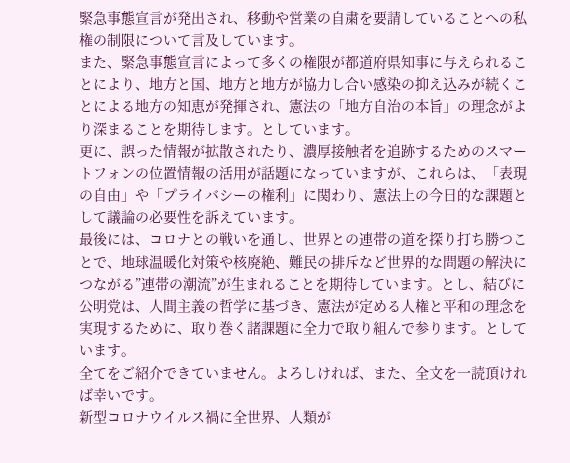緊急事態宣言が発出され、移動や営業の自粛を要請していることへの私権の制限について言及しています。
また、緊急事態宣言によって多くの権限が都道府県知事に与えられることにより、地方と国、地方と地方が協力し合い感染の抑え込みが続くことによる地方の知恵が発揮され、憲法の「地方自治の本旨」の理念がより深まることを期待します。としています。
更に、誤った情報が拡散されたり、濃厚接触者を追跡するためのスマートフォンの位置情報の活用が話題になっていますが、これらは、「表現の自由」や「プライバシーの権利」に関わり、憲法上の今日的な課題として議論の必要性を訴えています。
最後には、コロナとの戦いを通し、世界との連帯の道を探り打ち勝つことで、地球温暖化対策や核廃絶、難民の排斥など世界的な問題の解決につながる”連帯の潮流”が生まれることを期待しています。とし、結びに公明党は、人間主義の哲学に基づき、憲法が定める人権と平和の理念を実現するために、取り巻く諸課題に全力で取り組んで参ります。としています。
全てをご紹介できていません。よろしければ、また、全文を一読頂ければ幸いです。
新型コロナウイルス禍に全世界、人類が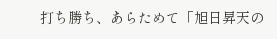打ち勝ち、あらためて「旭日昇天の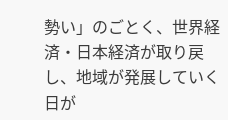勢い」のごとく、世界経済・日本経済が取り戻し、地域が発展していく日が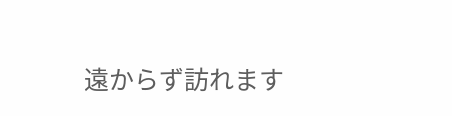遠からず訪れます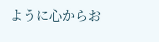ように心からお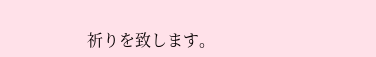祈りを致します。